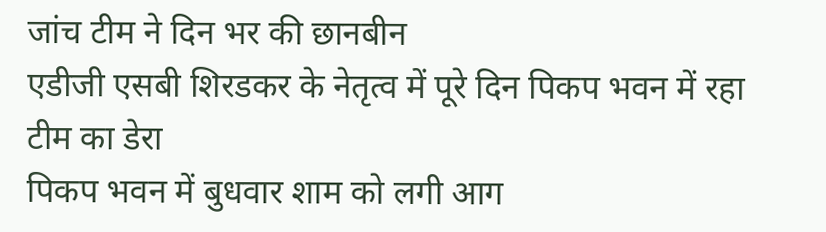जांच टीम ने दिन भर की छानबीन
एडीजी एसबी शिरडकर के नेतृत्व में पूरे दिन पिकप भवन में रहा टीम का डेरा
पिकप भवन में बुधवार शाम को लगी आग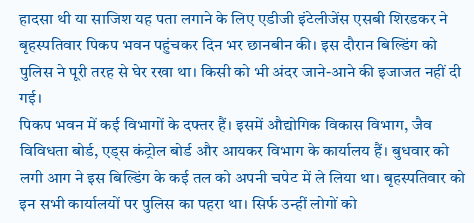हादसा थी या साजिश यह पता लगाने के लिए एडीजी इंटेलीजेंस एसबी शिरडकर ने बृहस्पतिवार पिकप भवन पहुंचकर दिन भर छानबीन की। इस दौरान बिल्डिंग को पुलिस ने पूरी तरह से घेर रखा था। किसी को भी अंदर जाने-आने की इजाजत नहीं दी गई।
पिकप भवन में कई विभागों के दफ्तर हैं। इसमें औद्योगिक विकास विभाग, जैव विविधता बोर्ड, एड्स कंट्रोल बोर्ड और आयकर विभाग के कार्यालय हैं। बुधवार को लगी आग ने इस बिल्डिंग के कई तल को अपनी चपेट में ले लिया था। बृहस्पतिवार को इन सभी कार्यालयों पर पुलिस का पहरा था। सिर्फ उन्हीं लोगों को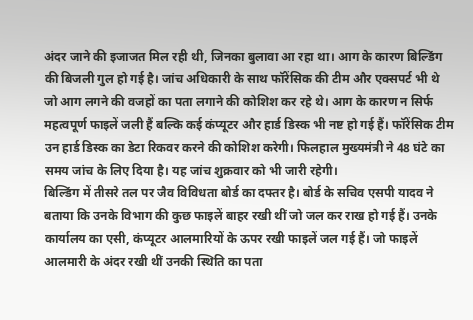अंदर जाने की इजाजत मिल रही थी, जिनका बुलावा आ रहा था। आग के कारण बिल्डिंग की बिजली गुल हो गई है। जांच अधिकारी के साथ फॉरेंसिक की टीम और एक्सपर्ट भी थे जो आग लगने की वजहों का पता लगाने की कोशिश कर रहे थे। आग के कारण न सिर्फ महत्वपूर्ण फाइलें जली हैं बल्कि कई कंप्यूटर और हार्ड डिस्क भी नष्ट हो गई हैं। फॉरेंसिक टीम उन हार्ड डिस्क का डेटा रिकवर करने की कोशिश करेगी। फिलहाल मुख्यमंत्री ने 48 घंटे का समय जांच के लिए दिया है। यह जांच शुक्रवार को भी जारी रहेगी।
बिल्डिंग में तीसरे तल पर जैव विविधता बोर्ड का दफ्तर है। बोर्ड के सचिव एसपी यादव ने बताया कि उनके विभाग की कुछ फाइलें बाहर रखी थीं जो जल कर राख हो गई हैं। उनके कार्यालय का एसी, कंप्यूटर आलमारियों के ऊपर रखी फाइलें जल गई हैं। जो फाइलें आलमारी के अंदर रखी थीं उनकी स्थिति का पता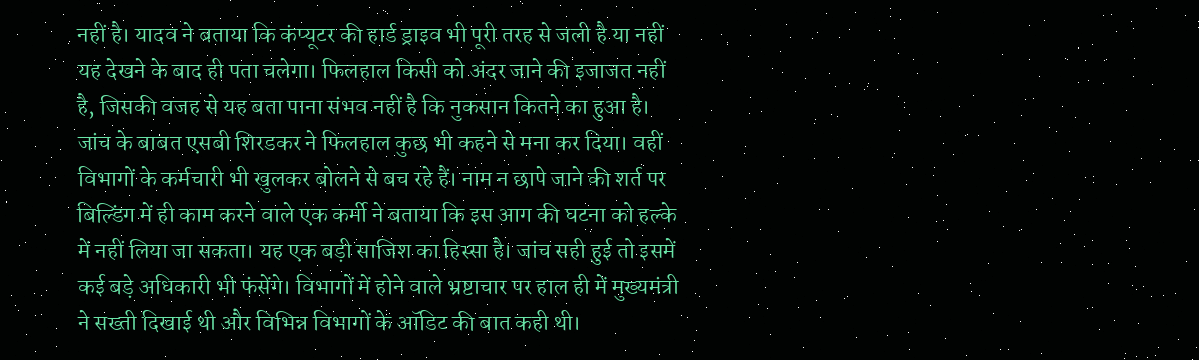नहीं है। यादव ने बताया कि कंप्यूटर की हार्ड ड्राइव भी पूरी तरह से जली है या नहीं यह देखने के बाद ही पता चलेगा। फिलहाल किसी को अंदर जाने की इजाजत नहीं है, जिसकी वजह से यह बता पाना संभव नहीं है कि नुकसान कितने का हुआ है।
जांच के बाबत एसबी शिरडकर ने फिलहाल कुछ भी कहने से मना कर दिया। वहीं विभागों के कर्मचारी भी खुलकर बोलने से बच रहे हैं। नाम न छापे जाने की शर्त पर बिल्डिंग में ही काम करने वाले एक कर्मी ने बताया कि इस आग की घटना को हल्के में नहीं लिया जा सकता। यह एक बड़ी साजिश का हिस्सा है। जांच सही हुई तो इसमें कई बड़े अधिकारी भी फंसेंगे। विभागों में होने वाले भ्रष्टाचार पर हाल ही में मुख्यमंत्री ने सख्ती दिखाई थी और विभिन्न विभागों के ऑडिट की बात कही थी।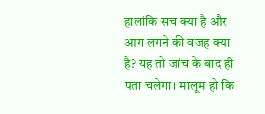हालांकि सच क्या है और आग लगने की वजह क्या है? यह तो जांच के बाद ही पता चलेगा। मालूम हो कि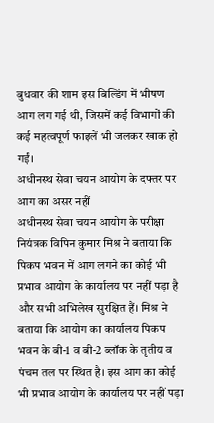बुधवार की शाम इस बिल्डिंग में भीषण आग लग गई थी, जिसमें कई विभागों की कई महत्वपूर्ण फाइलें भी जलकर खाक हो गईं।
अधीनस्थ सेवा चयन आयोग के दफ्तर पर आग का असर नहीं
अधीनस्थ सेवा चयन आयोग के परीक्षा नियंत्रक विपिन कुमार मिश्र ने बताया कि पिकप भवन में आग लगने का कोई भी प्रभाव आयोग के कार्यालय पर नहीं पड़ा है और सभी अभिलेख सुरक्षित हैं। मिश्र ने बताया कि आयोग का कार्यालय पिकप भवन के बी-1 व बी-2 ब्लॉक के तृतीय व पंचम तल पर स्थित है। इस आग का कोई भी प्रभाव आयोग के कार्यालय पर नहीं पड़ा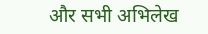और सभी अभिलेख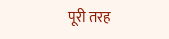पूरी तरह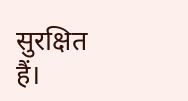सुरक्षित हैं।